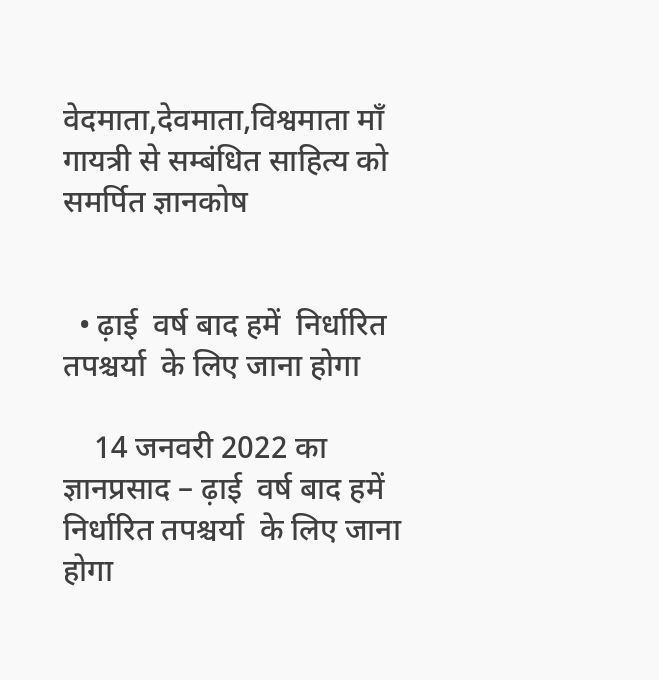वेदमाता,देवमाता,विश्वमाता माँ गायत्री से सम्बंधित साहित्य को समर्पित ज्ञानकोष


  • ढ़ाई  वर्ष बाद हमें  निर्धारित तपश्चर्या  के लिए जाना होगा

    14 जनवरी 2022 का ज्ञानप्रसाद – ढ़ाई  वर्ष बाद हमें  निर्धारित तपश्चर्या  के लिए जाना होगा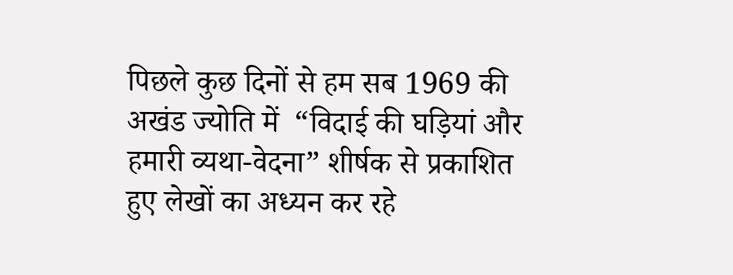पिछले कुछ दिनों से हम सब 1969 की अखंड ज्योति में  “विदाई की घड़ियां और हमारी व्यथा-वेदना” शीर्षक से प्रकाशित हुए लेखों का अध्यन कर रहे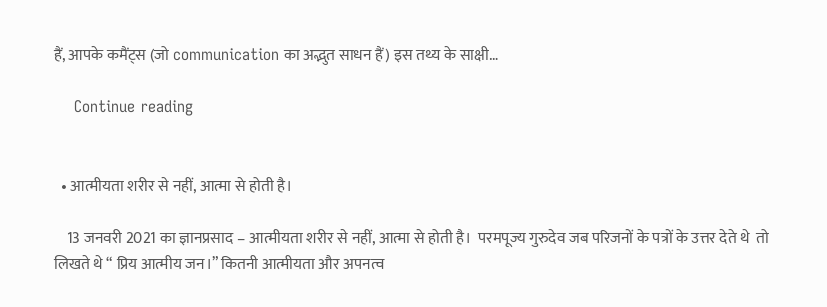हैं, आपके कमैंट्स (जो communication का अद्भुत साधन हैं) इस तथ्य के साक्षी…

    Continue reading


  • आत्मीयता शरीर से नहीं, आत्मा से होती है।

    13 जनवरी 2021 का ज्ञानप्रसाद – आत्मीयता शरीर से नहीं, आत्मा से होती है।  परमपूज्य गुरुदेव जब परिजनों के पत्रों के उत्तर देते थे  तो लिखते थे “ प्रिय आत्मीय जन।” कितनी आत्मीयता और अपनत्व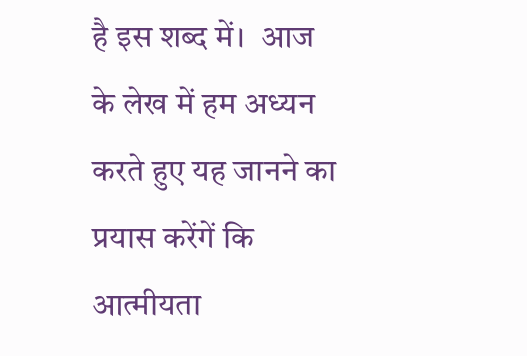है इस शब्द में।  आज के लेख में हम अध्यन करते हुए यह जानने का प्रयास करेंगें कि आत्मीयता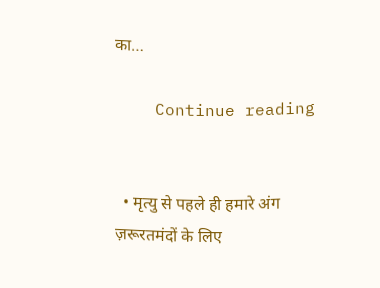का…

    Continue reading


  • मृत्यु से पहले ही हमारे अंग ज़रूरतमंदों के लिए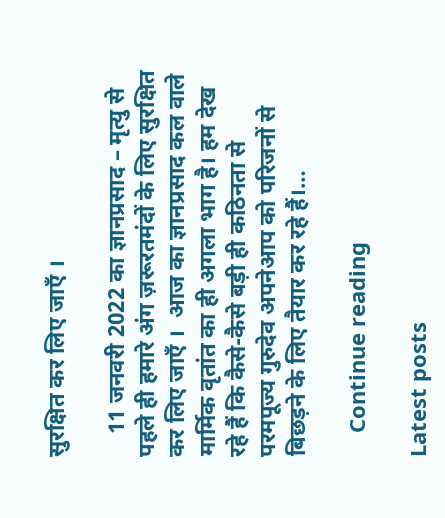सुरक्षित कर लिए जाएँ ।

    11 जनवरी 2022 का ज्ञानप्रसाद – मृत्यु से पहले ही हमारे अंग ज़रूरतमंदों के लिए सुरक्षित कर लिए जाएँ ।  आज का ज्ञानप्रसाद कल वाले मार्मिक वृतांत का ही अगला भाग है। हम देख रहे हैं कि कैसे-कैसे बड़ी ही कठिनता से परमपूज्य गुरुदेव अपनेआप को परिजनों से बिछड़ने के लिए तैयार कर रहे हैं।…

    Continue reading

Latest posts